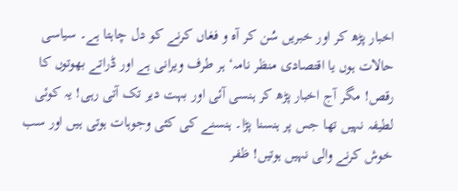اخبار پڑھ کر اور خبریں سُن کر آہ و فغاں کرنے کو دل چاہتا ہے۔ سیاسی حالات ہوں یا اقتصادی منظر نامہ‘ ہر طرف ویرانی ہے اور ڈراتے بھوتوں کا رقص! مگر آج اخبار پڑھ کر ہنسی آئی اور بہت دیر تک آتی رہی! یہ کوئی لطیفہ نہیں تھا جس پر ہنسنا پڑا۔ ہنسنے کی کئی وجوہات ہوتی ہیں اور سب خوش کرنے والی نہیں ہوتیں! ظفر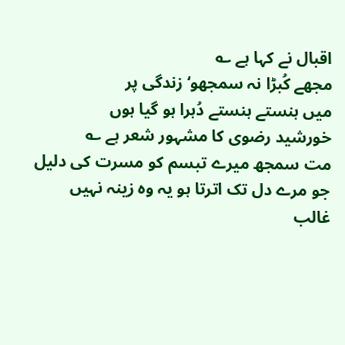اقبال نے کہا ہے ؎
مجھے کُبڑا نہ سمجھو‘ زندگی پر
میں ہنستے ہنستے دُہرا ہو گیا ہوں
خورشید رضوی کا مشہور شعر ہے ؎
مت سمجھ میرے تبسم کو مسرت کی دلیل
جو مرے دل تک اترتا ہو یہ وہ زینہ نہیں
غالب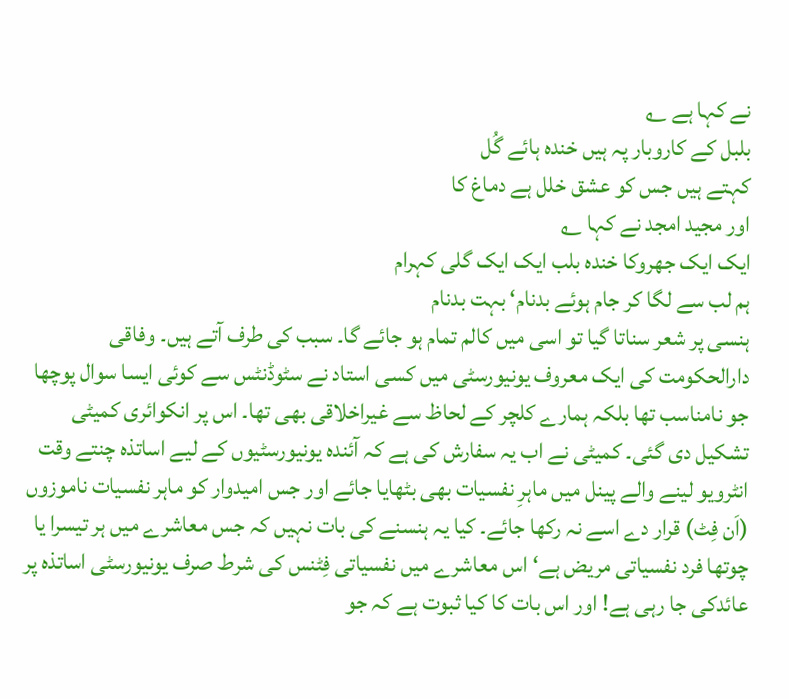نے کہا ہے ؎
بلبل کے کاروبار پہ ہیں خندہ ہائے گُل
کہتے ہیں جس کو عشق خلل ہے دماغ کا
اور مجید امجد نے کہا ؎
ایک ایک جھروکا خندہ بلب ایک ایک گلی کہرام
ہم لب سے لگا کر جام ہوئے بدنام‘ بہت بدنام
ہنسی پر شعر سناتا گیا تو اسی میں کالم تمام ہو جائے گا۔ سبب کی طرف آتے ہیں۔ وفاقی دارالحکومت کی ایک معروف یونیورسٹی میں کسی استاد نے سٹوڈنٹس سے کوئی ایسا سوال پوچھا جو نامناسب تھا بلکہ ہمارے کلچر کے لحاظ سے غیراخلاقی بھی تھا۔ اس پر انکوائری کمیٹی تشکیل دی گئی۔ کمیٹی نے اب یہ سفارش کی ہے کہ آئندہ یونیورسٹیوں کے لیے اساتذہ چنتے وقت انٹرویو لینے والے پینل میں ماہرِ نفسیات بھی بٹھایا جائے اور جس امیدوار کو ماہر نفسیات ناموزوں (اَن فِٹ) قرار دے اسے نہ رکھا جائے۔ کیا یہ ہنسنے کی بات نہیں کہ جس معاشرے میں ہر تیسرا یا چوتھا فرد نفسیاتی مریض ہے‘ اس معاشرے میں نفسیاتی فِٹنس کی شرط صرف یونیورسٹی اساتذہ پر عائدکی جا رہی ہے! اور اس بات کا کیا ثبوت ہے کہ جو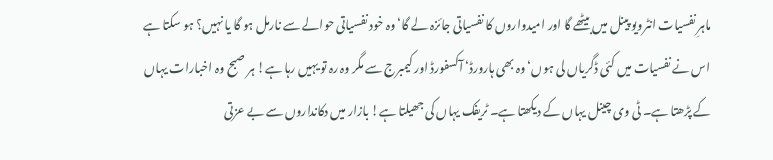ماہرِ نفسیات انٹرویو پینل میں بیٹھے گا اور امیدواروں کا نفسیاتی جائزہ لے گا‘ وہ خود نفسیاتی حوالے سے نارمل ہو گا یا نہیں؟ ہو سکتا ہے اس نے نفسیات میں کئی ڈگریاں لی ہوں‘ وہ بھی ہارورڈ‘ آکسفورڈ اور کیمبرج سے مگر وہ رہ تو یہیں رہا ہے! ہر صبح وہ اخبارات یہاں کے پڑھتا ہے۔ ٹی وی چینل یہاں کے دیکھتا ہے۔ ٹریفک یہاں کی جھیلتا ہے! بازار میں دکانداروں سے بے عزتی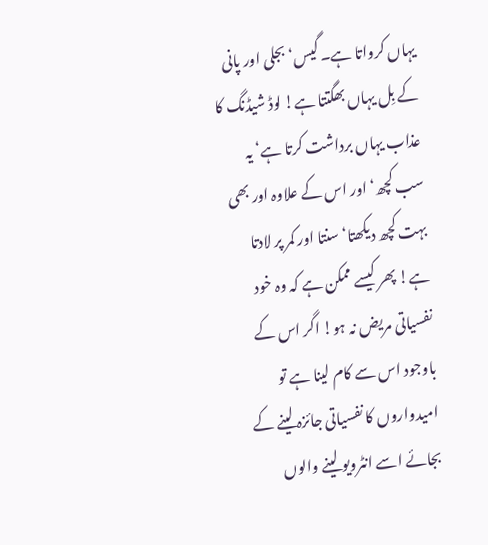یہاں کرواتا ہے۔ گیس‘ بجلی اور پانی کے بِل یہاں بھگتتا ہے! لوڈ شیڈنگ کا عذاب یہاں برداشت کرتا ہے‘ یہ سب کچھ‘ اور اس کے علاوہ اور بھی بہت کچھ دیکھتا‘ سنتا اور کمر پر لادتا ہے! پھر کیسے ممکن ہے کہ وہ خود نفسیاتی مریض نہ ہو! اگر اس کے باوجود اس سے کام لینا ہے تو امیدواروں کا نفسیاتی جائزہ لینے کے بجائے اسے انٹرویو لینے والوں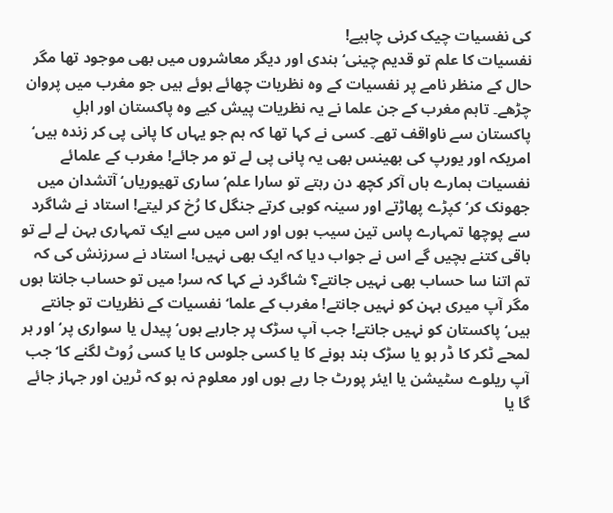کی نفسیات چیک کرنی چاہیے!
نفسیات کا علم تو قدیم چینی‘ ہندی اور دیگر معاشروں میں بھی موجود تھا مگر حال کے منظر نامے پر نفسیات کے وہ نظریات چھائے ہوئے ہیں جو مغرب میں پروان چڑھے۔ تاہم مغرب کے جن علما نے یہ نظریات پیش کیے وہ پاکستان اور اہلِ پاکستان سے ناواقف تھے۔ کسی نے کہا تھا کہ ہم جو یہاں کا پانی پی کر زندہ ہیں‘ امریکہ اور یورپ کی بھینس بھی یہ پانی پی لے تو مر جائے! مغرب کے علمائے نفسیات ہمارے ہاں آکر کچھ دن رہتے تو سارا علم‘ ساری تھیوریاں‘ آتشدان میں جھونک کر‘ کپڑے پھاڑتے اور سینہ کوبی کرتے جنگل کا رُخ کر لیتے! استاد نے شاگرد سے پوچھا تمہارے پاس تین سیب ہوں اور اس میں سے ایک تمہاری بہن لے لے تو باقی کتنے بچیں گے اس نے جواب دیا کہ ایک بھی نہیں! استاد نے سرزنش کی کہ تم اتنا سا حساب بھی نہیں جانتے؟ شاگرد نے کہا کہ سر! میں تو حساب جانتا ہوں مگر آپ میری بہن کو نہیں جانتے! مغرب کے علما‘ نفسیات کے نظریات تو جانتے ہیں‘ پاکستان کو نہیں جانتے! جب آپ سڑک پر جارہے ہوں‘ پیدل یا سواری پر‘ اور ہر لمحے ٹکر کا ڈر ہو یا سڑک بند ہونے کا یا کسی جلوس کا یا کسی رُوٹ لگنے کا‘ جب آپ ریلوے سٹیشن یا ایئر پورٹ جا رہے ہوں اور معلوم نہ ہو کہ ٹرین اور جہاز جائے گا یا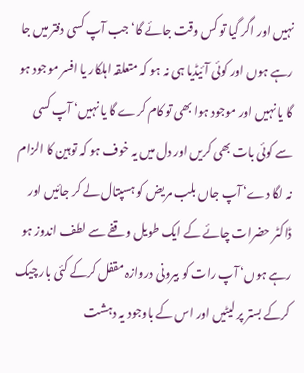نہیں اور اگر گیا تو کس وقت جائے گا‘ جب آپ کسی دفتر میں جا رہے ہوں اور کوئی آئیڈیا ہی نہ ہو کہ متعلقہ اہلکار یا افسر موجود ہو گا یا نہیں اور موجود ہوا بھی تو کام کرے گا یا نہیں‘ آپ کسی سے کوئی بات بھی کریں اور دل میں یہ خوف ہو کہ توہین کا الزام نہ لگا دے‘ آپ جاں بلب مریض کو ہسپتال لے کر جائیں اور ڈاکٹر حضرات چائے کے ایک طویل وقفے سے لطف اندوز ہو رہے ہوں‘ آپ رات کو بیرونی دروازہ مقفل کرکے کئی بار چیک کرکے بستر پر لیٹیں اور اس کے باوجود یہ دہشت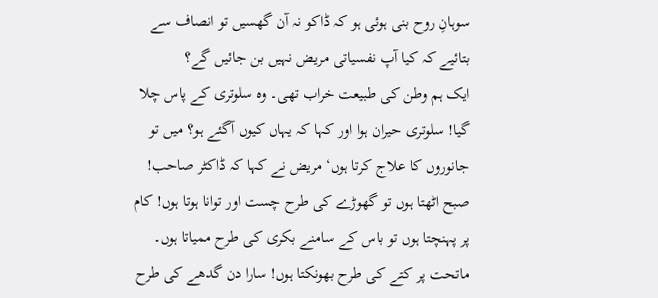سوہانِ روح بنی ہوئی ہو کہ ڈاکو نہ آن گھسیں تو انصاف سے بتائیے کہ کیا آپ نفسیاتی مریض نہیں بن جائیں گے؟
ایک ہم وطن کی طبیعت خراب تھی۔ وہ سلوتری کے پاس چلا گیا! سلوتری حیران ہوا اور کہا کہ یہاں کیوں آگئے ہو؟ میں تو جانوروں کا علاج کرتا ہوں‘ مریض نے کہا کہ ڈاکٹر صاحب! صبح اٹھتا ہوں تو گھوڑے کی طرح چست اور توانا ہوتا ہوں! کام پر پہنچتا ہوں تو باس کے سامنے بکری کی طرح ممیاتا ہوں۔ ماتحت پر کتے کی طرح بھونکتا ہوں! سارا دن گدھے کی طرح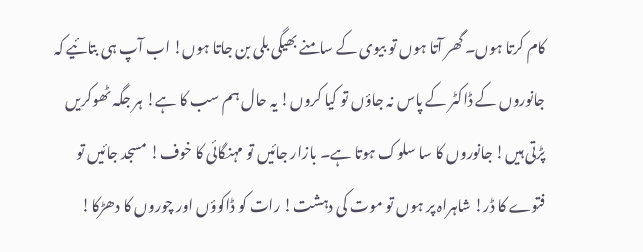کام کرتا ہوں۔ گھر آتا ہوں تو بیوی کے سامنے بھیگی بلی بن جاتا ہوں! اب آپ ہی بتائیے کہ جانوروں کے ڈاکٹر کے پاس نہ جاؤں تو کیا کروں! یہ حال ہم سب کا ہے! ہر جگہ ٹھوکریں پڑتی ہیں! جانوروں کا سا سلوک ہوتا ہے۔ بازار جائیں تو مہنگائی کا خوف! مسجد جائیں تو فتوے کا ڈر! شاہراہ پر ہوں تو موت کی دہشت! رات کو ڈاکوؤں اور چوروں کا دھڑکا!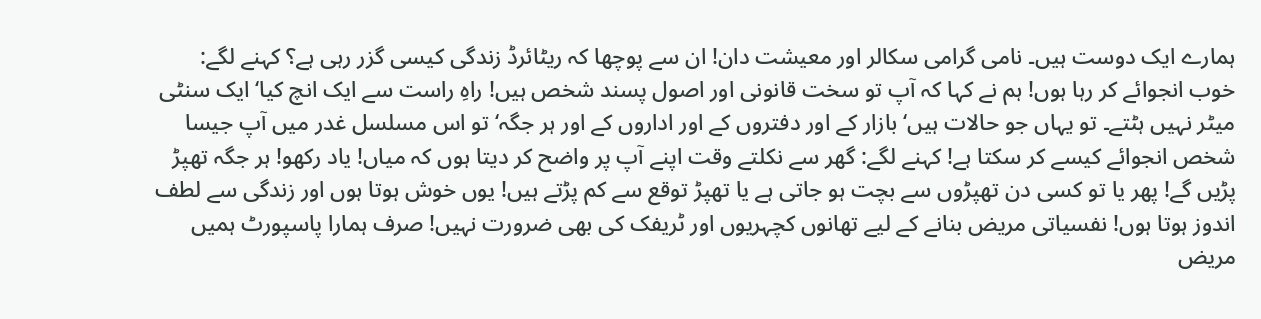ہمارے ایک دوست ہیں۔ نامی گرامی سکالر اور معیشت دان! ان سے پوچھا کہ ریٹائرڈ زندگی کیسی گزر رہی ہے؟ کہنے لگے: خوب انجوائے کر رہا ہوں! ہم نے کہا کہ آپ تو سخت قانونی اور اصول پسند شخص ہیں! راہِ راست سے ایک انچ کیا‘ ایک سنٹی میٹر نہیں ہٹتے۔ تو یہاں جو حالات ہیں‘ بازار کے اور دفتروں کے اور اداروں کے اور ہر جگہ‘ تو اس مسلسل غدر میں آپ جیسا شخص انجوائے کیسے کر سکتا ہے! کہنے لگے: گھر سے نکلتے وقت اپنے آپ پر واضح کر دیتا ہوں کہ میاں! یاد رکھو! ہر جگہ تھپڑ پڑیں گے! پھر یا تو کسی دن تھپڑوں سے بچت ہو جاتی ہے یا تھپڑ توقع سے کم پڑتے ہیں! یوں خوش ہوتا ہوں اور زندگی سے لطف اندوز ہوتا ہوں! نفسیاتی مریض بنانے کے لیے تھانوں کچہریوں اور ٹریفک کی بھی ضرورت نہیں! صرف ہمارا پاسپورٹ ہمیں مریض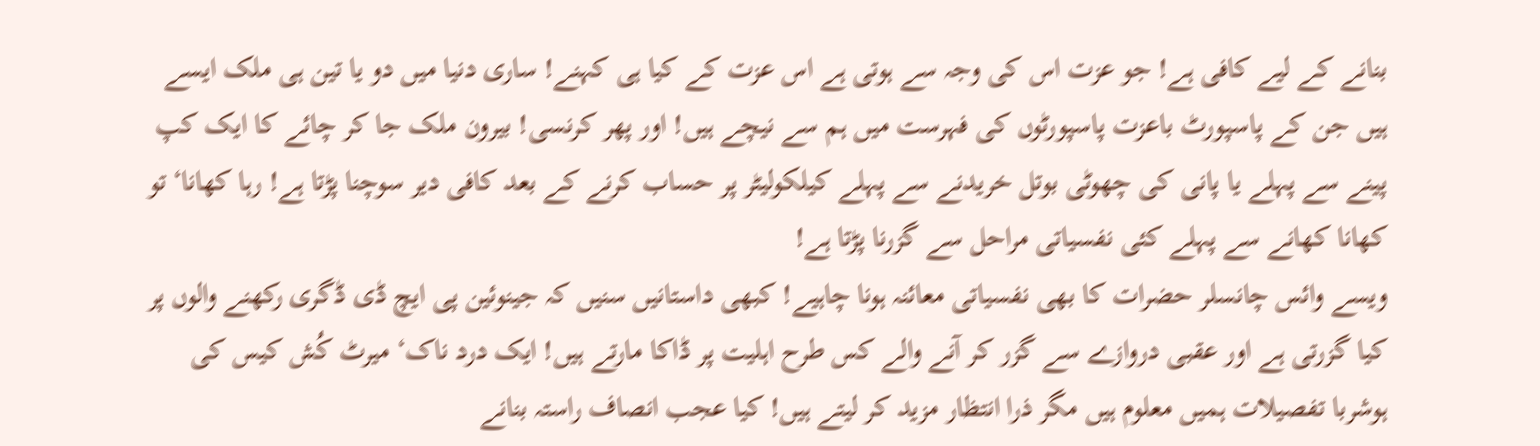بنانے کے لیے کافی ہے! جو عزت اس کی وجہ سے ہوتی ہے اس عزت کے کیا ہی کہنے! ساری دنیا میں دو یا تین ہی ملک ایسے ہیں جن کے پاسپورٹ باعزت پاسپورٹوں کی فہرست میں ہم سے نیچے ہیں! اور پھر کرنسی! بیرون ملک جا کر چائے کا ایک کپ پینے سے پہلے یا پانی کی چھوٹی بوتل خریدنے سے پہلے کیلکولیٹر پر حساب کرنے کے بعد کافی دیر سوچنا پڑتا ہے! رہا کھانا‘ تو کھانا کھانے سے پہلے کئی نفسیاتی مراحل سے گزرنا پڑتا ہے!
ویسے وائس چانسلر حضرات کا بھی نفسیاتی معائنہ ہونا چاہیے! کبھی داستانیں سنیں کہ جینوئین پی ایچ ڈی ڈگری رکھنے والوں پر کیا گزرتی ہے اور عقبی دروازے سے گزر کر آنے والے کس طرح اہلیت پر ڈاکا مارتے ہیں! ایک درد ناک‘ میرٹ کُش کیس کی ہوشربا تفصیلات ہمیں معلوم ہیں مگر ذرا انتظار مزید کر لیتے ہیں! کیا عجب انصاف راستہ بنانے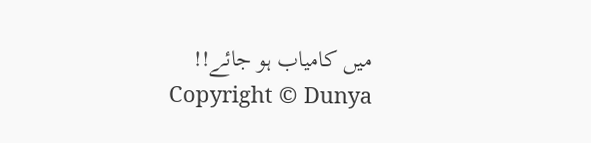میں کامیاب ہو جائے!!
Copyright © Dunya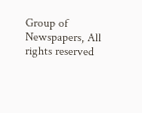Group of Newspapers, All rights reserved